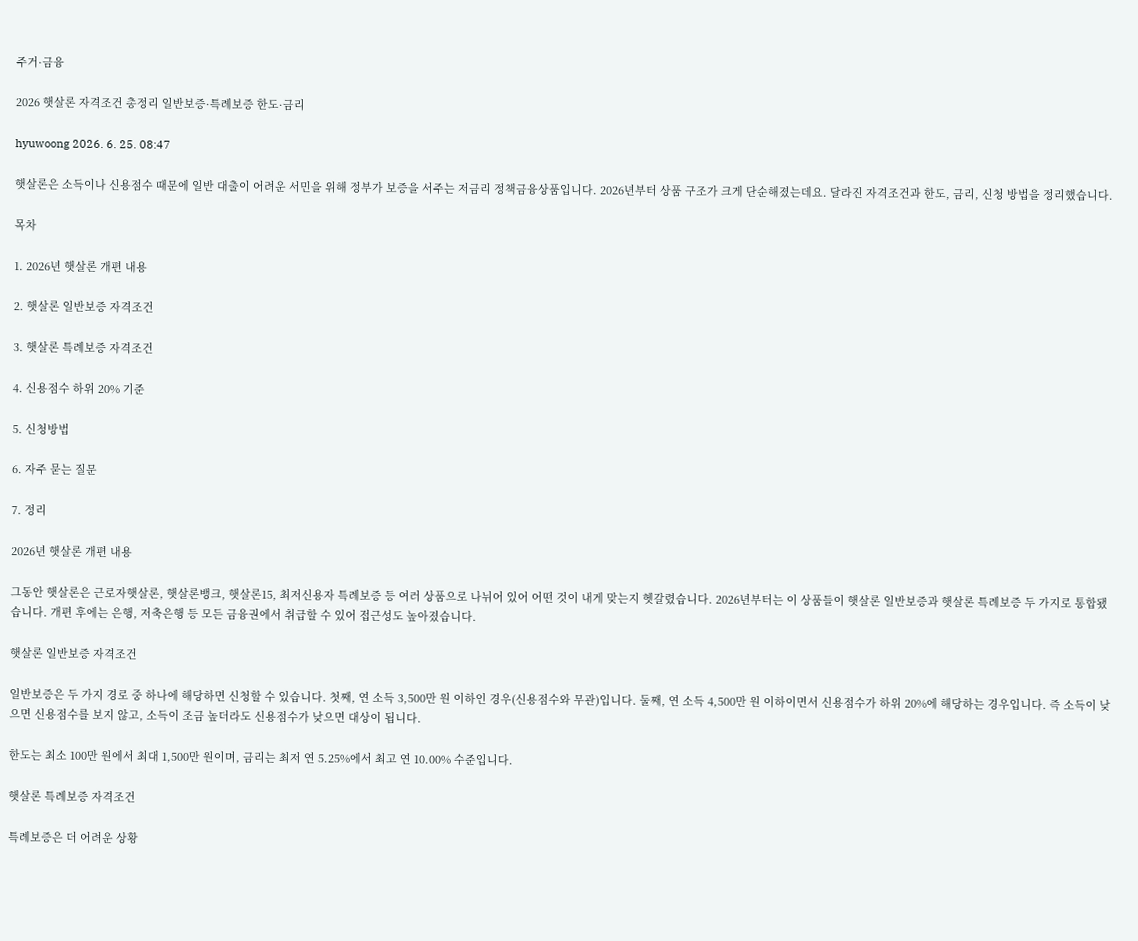주거·금융

2026 햇살론 자격조건 총정리 일반보증·특례보증 한도·금리

hyuwoong 2026. 6. 25. 08:47

햇살론은 소득이나 신용점수 때문에 일반 대출이 어려운 서민을 위해 정부가 보증을 서주는 저금리 정책금융상품입니다. 2026년부터 상품 구조가 크게 단순해졌는데요. 달라진 자격조건과 한도, 금리, 신청 방법을 정리했습니다.

목차

1. 2026년 햇살론 개편 내용

2. 햇살론 일반보증 자격조건

3. 햇살론 특례보증 자격조건

4. 신용점수 하위 20% 기준

5. 신청방법

6. 자주 묻는 질문

7. 정리

2026년 햇살론 개편 내용

그동안 햇살론은 근로자햇살론, 햇살론뱅크, 햇살론15, 최저신용자 특례보증 등 여러 상품으로 나뉘어 있어 어떤 것이 내게 맞는지 헷갈렸습니다. 2026년부터는 이 상품들이 햇살론 일반보증과 햇살론 특례보증 두 가지로 통합됐습니다. 개편 후에는 은행, 저축은행 등 모든 금융권에서 취급할 수 있어 접근성도 높아졌습니다.

햇살론 일반보증 자격조건

일반보증은 두 가지 경로 중 하나에 해당하면 신청할 수 있습니다. 첫째, 연 소득 3,500만 원 이하인 경우(신용점수와 무관)입니다. 둘째, 연 소득 4,500만 원 이하이면서 신용점수가 하위 20%에 해당하는 경우입니다. 즉 소득이 낮으면 신용점수를 보지 않고, 소득이 조금 높더라도 신용점수가 낮으면 대상이 됩니다.

한도는 최소 100만 원에서 최대 1,500만 원이며, 금리는 최저 연 5.25%에서 최고 연 10.00% 수준입니다.

햇살론 특례보증 자격조건

특례보증은 더 어려운 상황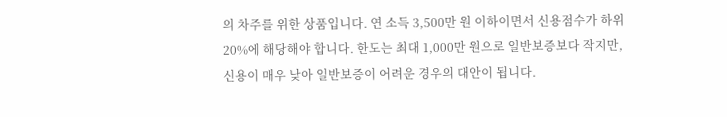의 차주를 위한 상품입니다. 연 소득 3,500만 원 이하이면서 신용점수가 하위 20%에 해당해야 합니다. 한도는 최대 1,000만 원으로 일반보증보다 작지만, 신용이 매우 낮아 일반보증이 어려운 경우의 대안이 됩니다.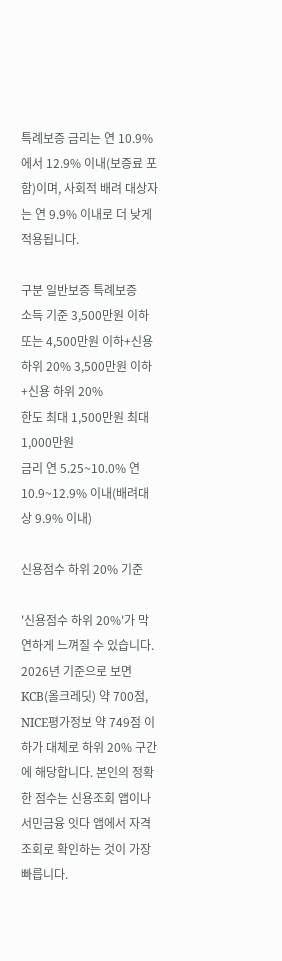특례보증 금리는 연 10.9%에서 12.9% 이내(보증료 포함)이며, 사회적 배려 대상자는 연 9.9% 이내로 더 낮게 적용됩니다.

구분 일반보증 특례보증
소득 기준 3,500만원 이하 또는 4,500만원 이하+신용 하위 20% 3,500만원 이하+신용 하위 20%
한도 최대 1,500만원 최대 1,000만원
금리 연 5.25~10.0% 연 10.9~12.9% 이내(배려대상 9.9% 이내)

신용점수 하위 20% 기준

'신용점수 하위 20%'가 막연하게 느껴질 수 있습니다. 2026년 기준으로 보면 KCB(올크레딧) 약 700점, NICE평가정보 약 749점 이하가 대체로 하위 20% 구간에 해당합니다. 본인의 정확한 점수는 신용조회 앱이나 서민금융 잇다 앱에서 자격조회로 확인하는 것이 가장 빠릅니다.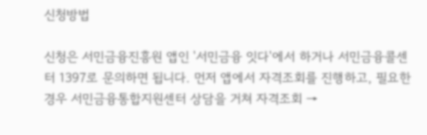신청방법

신청은 서민금융진흥원 앱인 '서민금융 잇다'에서 하거나 서민금융콜센터 1397로 문의하면 됩니다. 먼저 앱에서 자격조회를 진행하고, 필요한 경우 서민금융통합지원센터 상담을 거쳐 자격조회 →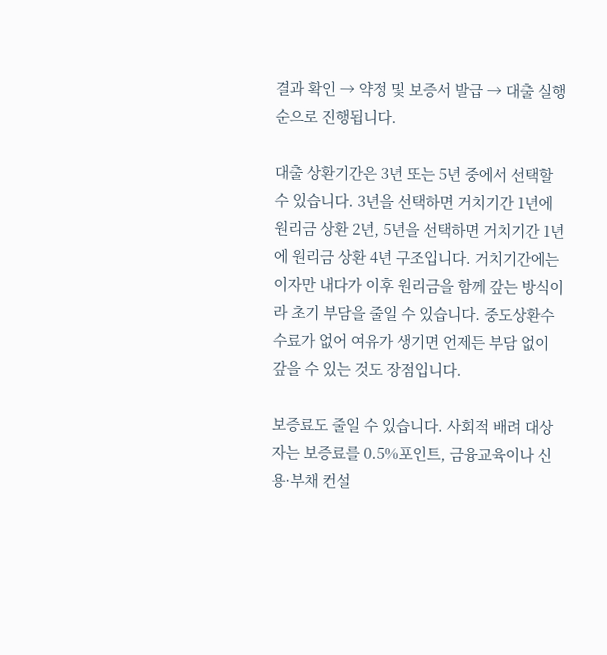결과 확인 → 약정 및 보증서 발급 → 대출 실행 순으로 진행됩니다.

대출 상환기간은 3년 또는 5년 중에서 선택할 수 있습니다. 3년을 선택하면 거치기간 1년에 원리금 상환 2년, 5년을 선택하면 거치기간 1년에 원리금 상환 4년 구조입니다. 거치기간에는 이자만 내다가 이후 원리금을 함께 갚는 방식이라 초기 부담을 줄일 수 있습니다. 중도상환수수료가 없어 여유가 생기면 언제든 부담 없이 갚을 수 있는 것도 장점입니다.

보증료도 줄일 수 있습니다. 사회적 배려 대상자는 보증료를 0.5%포인트, 금융교육이나 신용·부채 컨설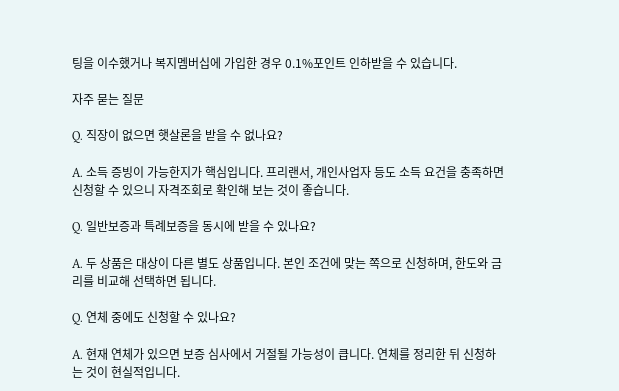팅을 이수했거나 복지멤버십에 가입한 경우 0.1%포인트 인하받을 수 있습니다.

자주 묻는 질문

Q. 직장이 없으면 햇살론을 받을 수 없나요?

A. 소득 증빙이 가능한지가 핵심입니다. 프리랜서, 개인사업자 등도 소득 요건을 충족하면 신청할 수 있으니 자격조회로 확인해 보는 것이 좋습니다.

Q. 일반보증과 특례보증을 동시에 받을 수 있나요?

A. 두 상품은 대상이 다른 별도 상품입니다. 본인 조건에 맞는 쪽으로 신청하며, 한도와 금리를 비교해 선택하면 됩니다.

Q. 연체 중에도 신청할 수 있나요?

A. 현재 연체가 있으면 보증 심사에서 거절될 가능성이 큽니다. 연체를 정리한 뒤 신청하는 것이 현실적입니다.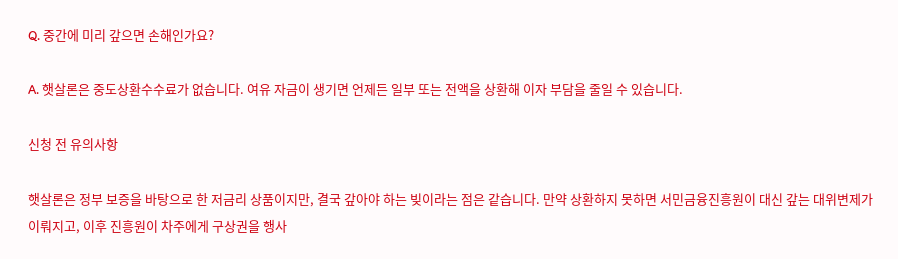Q. 중간에 미리 갚으면 손해인가요?

A. 햇살론은 중도상환수수료가 없습니다. 여유 자금이 생기면 언제든 일부 또는 전액을 상환해 이자 부담을 줄일 수 있습니다.

신청 전 유의사항

햇살론은 정부 보증을 바탕으로 한 저금리 상품이지만, 결국 갚아야 하는 빚이라는 점은 같습니다. 만약 상환하지 못하면 서민금융진흥원이 대신 갚는 대위변제가 이뤄지고, 이후 진흥원이 차주에게 구상권을 행사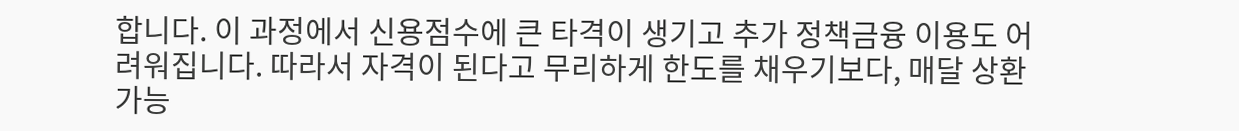합니다. 이 과정에서 신용점수에 큰 타격이 생기고 추가 정책금융 이용도 어려워집니다. 따라서 자격이 된다고 무리하게 한도를 채우기보다, 매달 상환 가능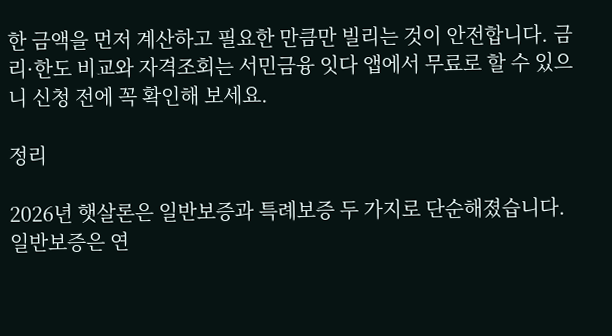한 금액을 먼저 계산하고 필요한 만큼만 빌리는 것이 안전합니다. 금리·한도 비교와 자격조회는 서민금융 잇다 앱에서 무료로 할 수 있으니 신청 전에 꼭 확인해 보세요.

정리

2026년 햇살론은 일반보증과 특례보증 두 가지로 단순해졌습니다. 일반보증은 연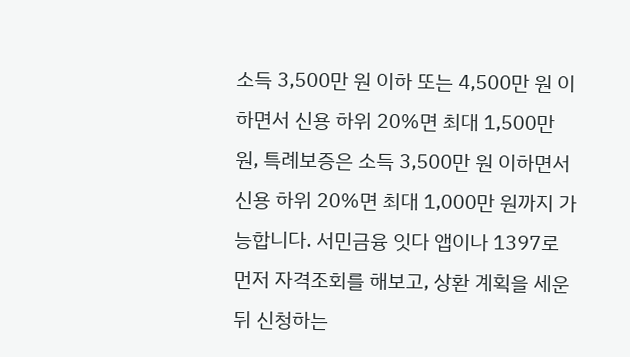소득 3,500만 원 이하 또는 4,500만 원 이하면서 신용 하위 20%면 최대 1,500만 원, 특례보증은 소득 3,500만 원 이하면서 신용 하위 20%면 최대 1,000만 원까지 가능합니다. 서민금융 잇다 앱이나 1397로 먼저 자격조회를 해보고, 상환 계획을 세운 뒤 신청하는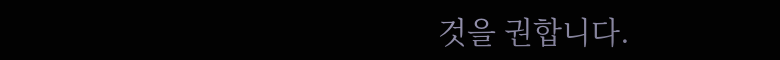것을 권합니다.